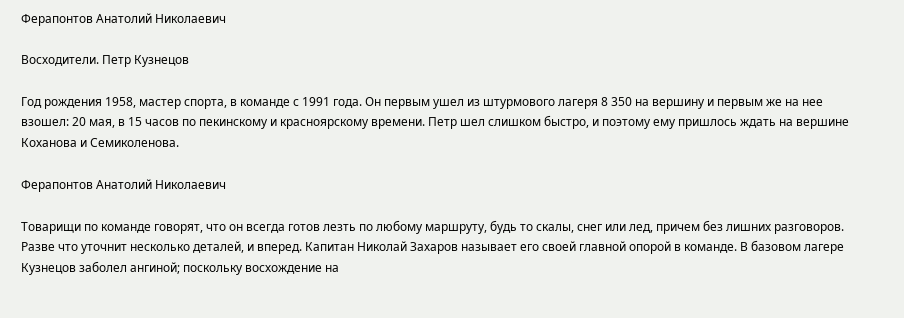Ферапонтов Анатолий Николаевич

Восходители. Петр Кузнецов

Год рождения 1958, мастер спорта, в команде с 1991 года. Он первым ушел из штурмового лагеря 8 350 на вершину и первым же на нее взошел: 20 мая, в 15 часов по пекинскому и красноярскому времени. Петр шел слишком быстро, и поэтому ему пришлось ждать на вершине Коханова и Семиколенова.

Ферапонтов Анатолий Николаевич

Товарищи по команде говорят, что он всегда готов лезть по любому маршруту, будь то скалы, снег или лед, причем без лишних разговоров. Разве что уточнит несколько деталей, и вперед. Капитан Николай Захаров называет его своей главной опорой в команде. В базовом лагере Кузнецов заболел ангиной; поскольку восхождение на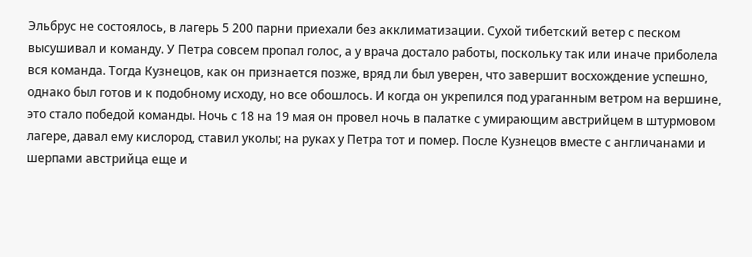Эльбрус не состоялось, в лагерь 5 200 парни приехали без акклиматизации. Сухой тибетский ветер с песком высушивал и команду. У Петра совсем пропал голос, а у врача достало работы, поскольку так или иначе приболела вся команда. Тогда Кузнецов, как он признается позже, вряд ли был уверен, что завершит восхождение успешно, однако был готов и к подобному исходу, но все обошлось. И когда он укрепился под ураганным ветром на вершине, это стало победой команды. Ночь с 18 на 19 мая он провел ночь в палатке с умирающим австрийцем в штурмовом лагере, давал ему кислород, ставил уколы; на руках у Петра тот и помер. После Кузнецов вместе с англичанами и шерпами австрийца еще и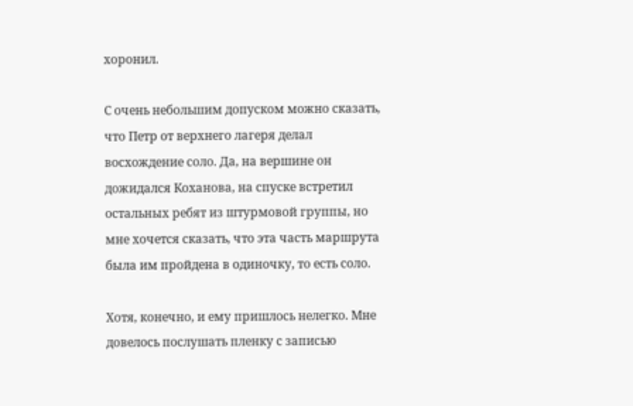хоронил.

С очень небольшим допуском можно сказать, что Петр от верхнего лагеря делал восхождение соло. Да, на вершине он дожидался Коханова, на спуске встретил остальных ребят из штурмовой группы, но мне хочется сказать, что эта часть маршрута была им пройдена в одиночку, то есть соло.

Хотя, конечно, и ему пришлось нелегко. Мне довелось послушать пленку с записью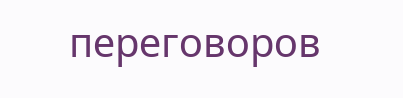переговоров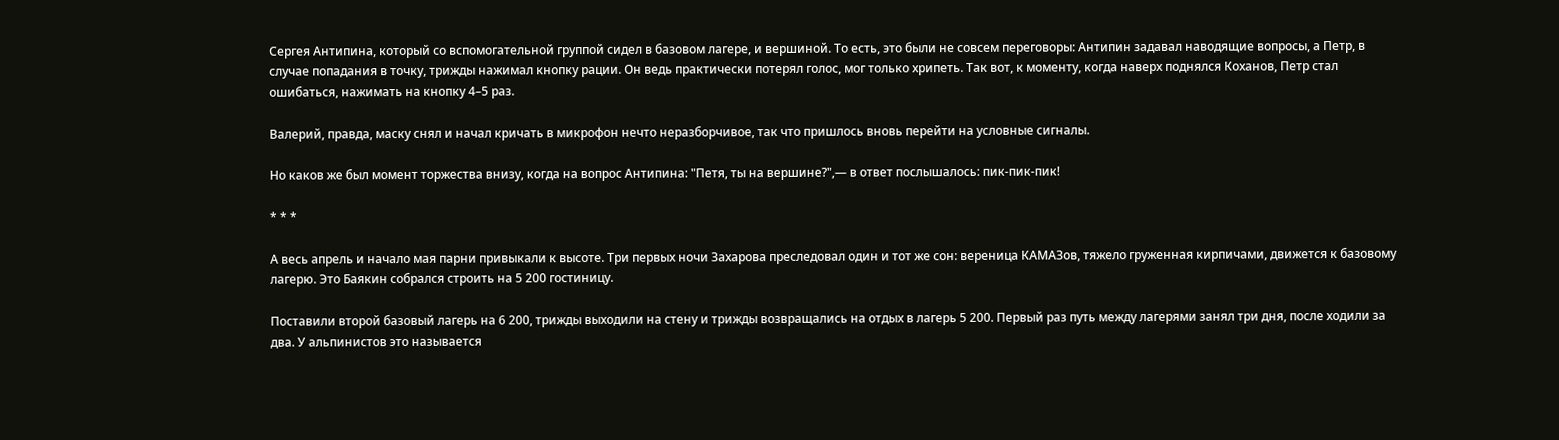Сергея Антипина, который со вспомогательной группой сидел в базовом лагере, и вершиной. То есть, это были не совсем переговоры: Антипин задавал наводящие вопросы, а Петр, в случае попадания в точку, трижды нажимал кнопку рации. Он ведь практически потерял голос, мог только хрипеть. Так вот, к моменту, когда наверх поднялся Коханов, Петр стал ошибаться, нажимать на кнопку 4–5 раз.

Валерий, правда, маску снял и начал кричать в микрофон нечто неразборчивое, так что пришлось вновь перейти на условные сигналы.

Но каков же был момент торжества внизу, когда на вопрос Антипина: "Петя, ты на вершине?",— в ответ послышалось: пик-пик-пик!

* * *

А весь апрель и начало мая парни привыкали к высоте. Три первых ночи Захарова преследовал один и тот же сон: вереница КАМАЗов, тяжело груженная кирпичами, движется к базовому лагерю. Это Баякин собрался строить на 5 200 гостиницу.

Поставили второй базовый лагерь на 6 200, трижды выходили на стену и трижды возвращались на отдых в лагерь 5 200. Первый раз путь между лагерями занял три дня, после ходили за два. У альпинистов это называется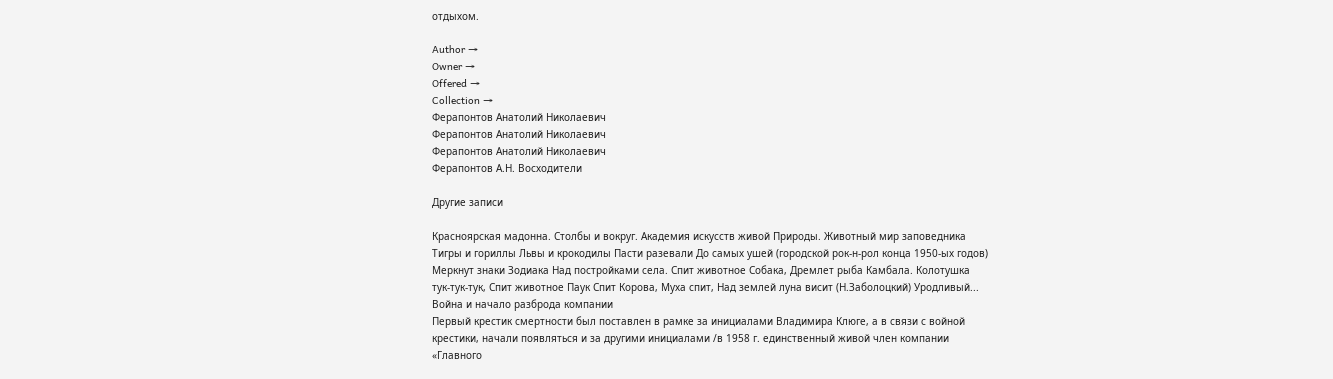отдыхом.

Author →
Owner →
Offered →
Collection →
Ферапонтов Анатолий Николаевич
Ферапонтов Анатолий Николаевич
Ферапонтов Анатолий Николаевич
Ферапонтов А.Н. Восходители

Другие записи

Красноярская мадонна. Столбы и вокруг. Академия искусств живой Природы. Животный мир заповедника
Тигры и гориллы Львы и крокодилы Пасти разевали До самых ушей (городской рок-н-рол конца 1950-ых годов) Меркнут знаки Зодиака Над постройками села. Спит животное Собака, Дремлет рыба Камбала. Колотушка тук-тук-тук, Спит животное Паук Спит Корова, Муха спит, Над землей луна висит (Н.Заболоцкий) Уродливый...
Война и начало разброда компании
Первый крестик смертности был поставлен в рамке за инициалами Владимира Клюге, а в связи с войной крестики, начали появляться и за другими инициалами /в 1958 г. единственный живой член компании «Главного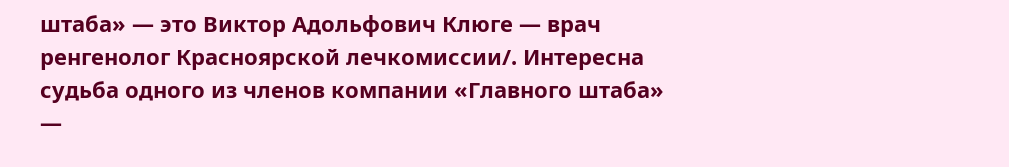штаба» — это Виктор Адольфович Клюге — врач ренгенолог Красноярской лечкомиссии/. Интересна судьба одного из членов компании «Главного штаба» —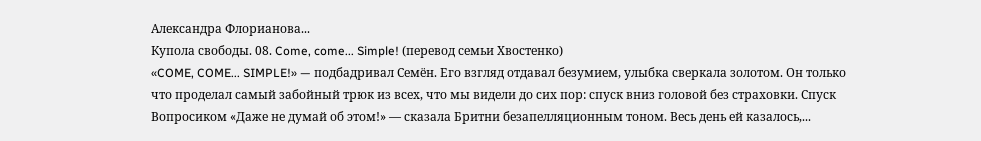Александра Флорианова...
Купола свободы. 08. Come, come... Simple! (перевод семьи Хвостенко)
«COME, COME... SIMPLE!» — подбадривал Семён. Его взгляд отдавал безумием, улыбка сверкала золотом. Он только что проделал самый забойный трюк из всех, что мы видели до сих пор: спуск вниз головой без страховки. Спуск Вопросиком «Даже не думай об этом!» — сказала Бритни безапелляционным тоном. Весь день ей казалось,...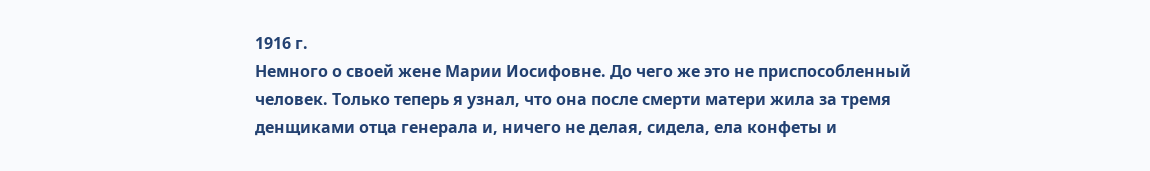1916 г.
Немного о своей жене Марии Иосифовне. До чего же это не приспособленный человек. Только теперь я узнал, что она после смерти матери жила за тремя денщиками отца генерала и, ничего не делая, сидела, ела конфеты и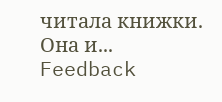читала книжки. Она и...
Feedback